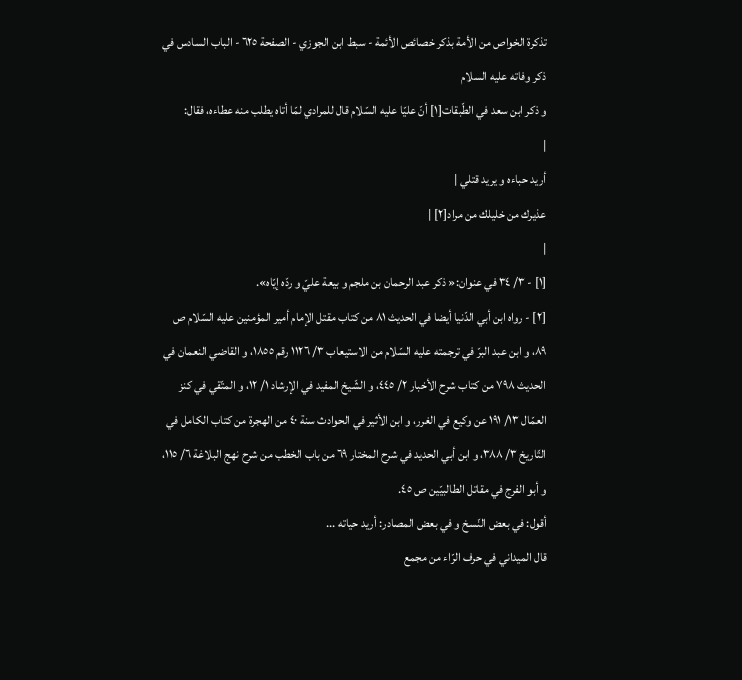تذكرة الخواص من الأمة بذكر خصائص الأئمة - سبط ابن الجوزي - الصفحة ٦٢٥ - الباب السادس في ذكر وفاته عليه السلام
و ذكر ابن سعد في الطّبقات[١] أنّ عليّا عليه السّلام قال للمرادي لمّا أتاه يطلب منه عطاءه، فقال:
|
أريد حباءه و يريد قتلي |
عذيرك من خليلك من مراد[٢] |
|
[١] - ٣/ ٣٤ في عنوان:« ذكر عبد الرحمان بن ملجم و بيعة عليّ و ردّه إيّاه».
[٢] - رواه ابن أبي الدّنيا أيضا في الحديث ٨١ من كتاب مقتل الإمام أمير المؤمنين عليه السّلام ص ٨٩، و ابن عبد البرّ في ترجمته عليه السّلام من الاستيعاب ٣/ ١١٢٦ رقم ١٨٥٥، و القاضي النعمان في الحديث ٧٩٨ من كتاب شرح الأخبار ٢/ ٤٤٥، و الشّيخ المفيد في الإرشاد ١/ ١٢، و المتّقي في كنز العمّال ١٣/ ١٩١ عن وكيع في الغرر، و ابن الأثير في الحوادث سنة ٤٠ من الهجرة من كتاب الكامل في التّاريخ ٣/ ٣٨٨، و ابن أبي الحديد في شرح المختار ٦٩ من باب الخطب من شرح نهج البلاغة ٦/ ١١٥، و أبو الفرج في مقاتل الطالبيّين ص ٤٥.
أقول: في بعض النّسخ و في بعض المصادر: أريد حياته ...
قال الميداني في حرف الرّاء من مجمع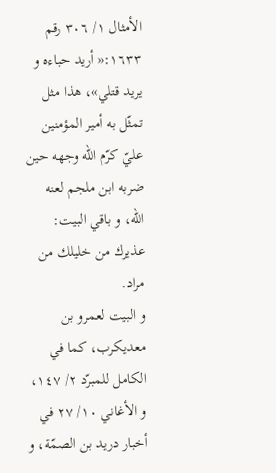الأمثال ١/ ٣٠٦ رقم ١٦٣٣:« أريد حباءه و يريد قتلي»، هذا مثل تمثّل به أمير المؤمنين عليّ كرّم اللّه وجهه حين ضربه ابن ملجم لعنه اللّه، و باقي البيت: عذيرك من خليلك من مراد.
و البيت لعمرو بن معديكرب، كما في الكامل للمبرّد ٢/ ١٤٧، و الأغاني ١٠/ ٢٧ في أخبار دريد بن الصمّة، و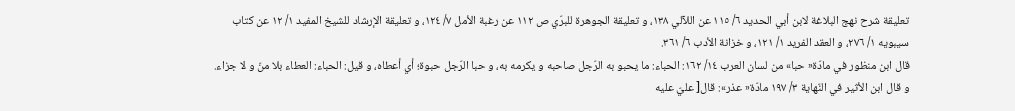تعليقة شرح نهج البلاغة لابن أبي الحديد ٦/ ١١٥ عن اللآلي ١٣٨، و تعليقة الجوهرة للبرّي ص ١١٢ عن رغبة الأمل ٧/ ١٢٤، و تعليقة الإرشاد للشيخ المفيد ١/ ١٢ عن كتاب سيبويه ١/ ٢٧٦، و العقد الفريد ١/ ١٢١، و خزانة الأدب ٦/ ٣٦١.
قال ابن منظور في مادّة« حبا» من لسان العرب ١٤/ ١٦٢: الحباء: ما يحبو به الرّجل صاحبه و يكرمه به، و حبا الرّجل حبوة؛ أي أعطاه، و قيل: الحباء: العطاء بلا منّ و لا جزاء.
و قال ابن الأثير في النّهاية ٣/ ١٩٧ مادّة« عذر»: قال[ عليّ عليه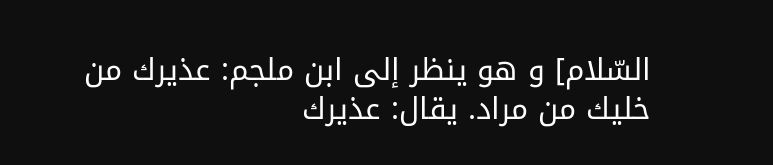السّلام] و هو ينظر إلى ابن ملجم: عذيرك من خليك من مراد. يقال: عذيرك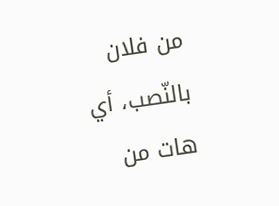من فلان بالنّصب، أي هات من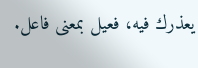يعذرك فيه، فعيل بمعنى فاعل.